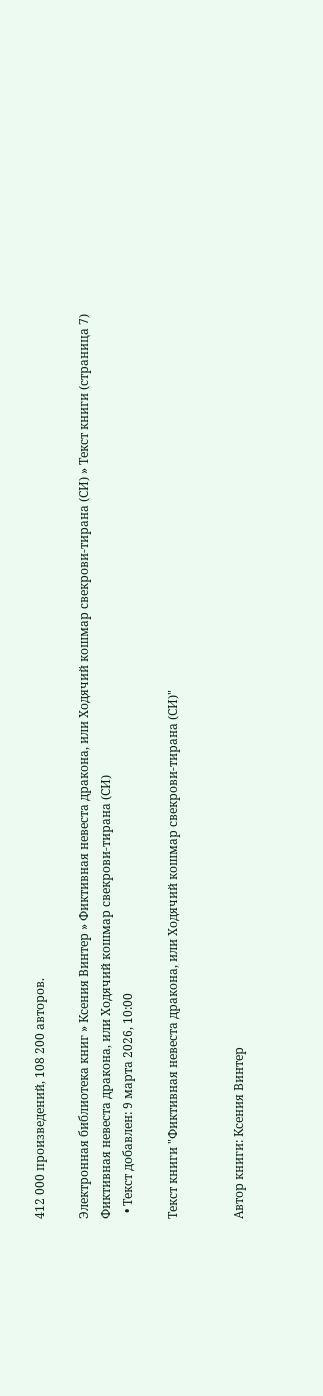412 000 произведений, 108 200 авторов.

Электронная библиотека книг » Ксения Винтер » Фиктивная невеста дракона, или Ходячий кошмар свекрови-тирана (СИ) » Текст книги (страница 7)
Фиктивная невеста дракона, или Ходячий кошмар свекрови-тирана (СИ)
  • Текст добавлен: 9 марта 2026, 10:00

Текст книги "Фиктивная невеста дракона, или Ходячий кошмар свекрови-тирана (СИ)"


Автор книги: Ксения Винтер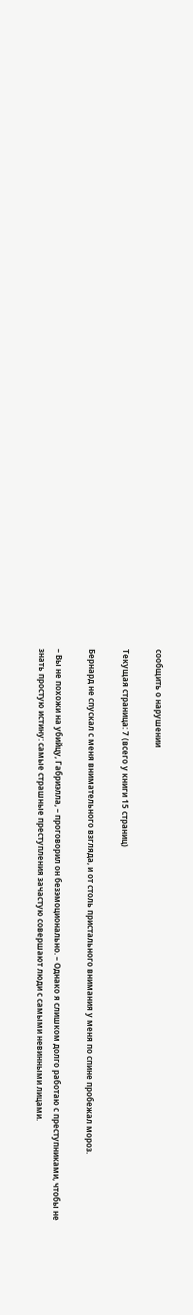сообщить о нарушении

Текущая страница: 7 (всего у книги 15 страниц)

Бернард не спускал с меня внимательного взгляда, и от столь пристального внимания у меня по спине пробежал мороз.

– Вы не похожи на убийцу, Габриэлла, – проговорил он безэмоционально. – Однако я слишком долго работаю с преступниками, чтобы не знать простую истину: самые страшные преступления зачастую совершают люди с самыми невинными лицами.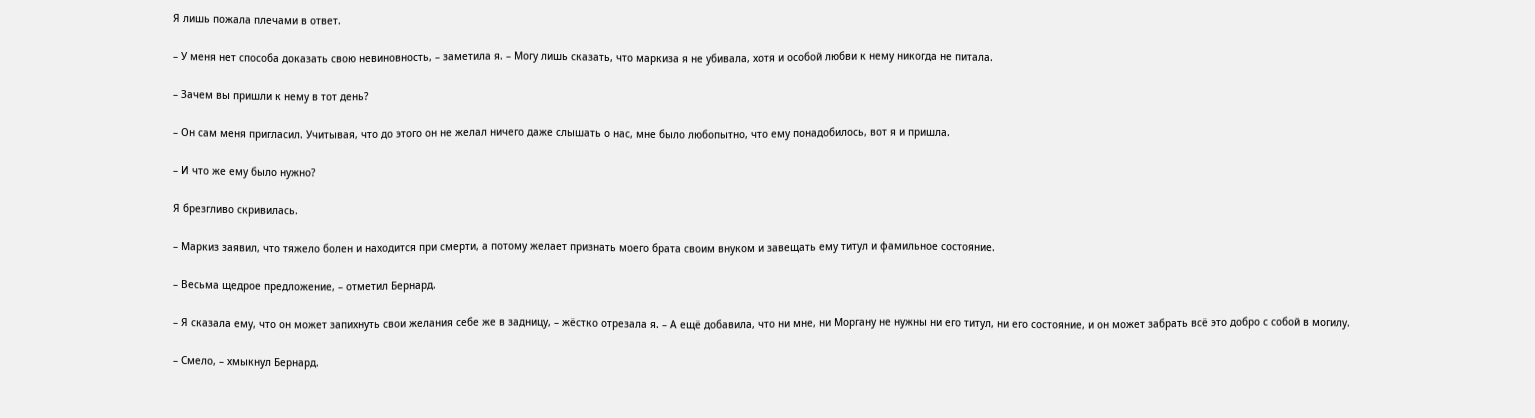Я лишь пожала плечами в ответ.

– У меня нет способа доказать свою невиновность, – заметила я. – Могу лишь сказать, что маркиза я не убивала, хотя и особой любви к нему никогда не питала.

– Зачем вы пришли к нему в тот день?

– Он сам меня пригласил. Учитывая, что до этого он не желал ничего даже слышать о нас, мне было любопытно, что ему понадобилось, вот я и пришла.

– И что же ему было нужно?

Я брезгливо скривилась.

– Маркиз заявил, что тяжело болен и находится при смерти, а потому желает признать моего брата своим внуком и завещать ему титул и фамильное состояние.

– Весьма щедрое предложение, – отметил Бернард.

– Я сказала ему, что он может запихнуть свои желания себе же в задницу, – жёстко отрезала я. – А ещё добавила, что ни мне, ни Моргану не нужны ни его титул, ни его состояние, и он может забрать всё это добро с собой в могилу.

– Смело, – хмыкнул Бернард.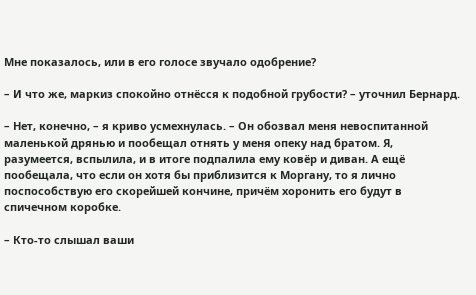Мне показалось, или в его голосе звучало одобрение?

– И что же, маркиз спокойно отнёсся к подобной грубости? – уточнил Бернард.

– Нет, конечно, – я криво усмехнулась. – Он обозвал меня невоспитанной маленькой дрянью и пообещал отнять у меня опеку над братом. Я, разумеется, вспылила, и в итоге подпалила ему ковёр и диван. А ещё пообещала, что если он хотя бы приблизится к Моргану, то я лично поспособствую его скорейшей кончине, причём хоронить его будут в спичечном коробке.

– Кто-то слышал ваши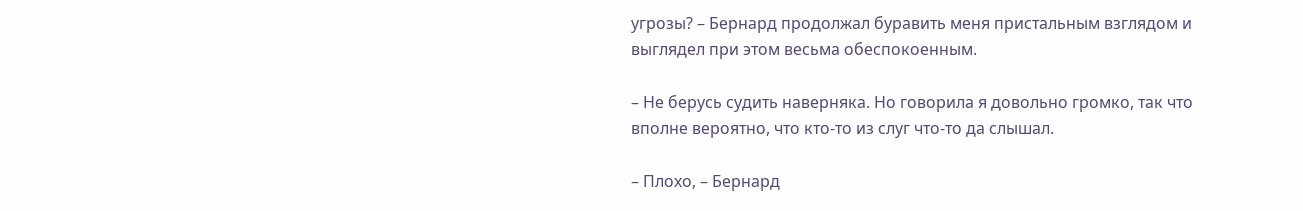угрозы? – Бернард продолжал буравить меня пристальным взглядом и выглядел при этом весьма обеспокоенным.

– Не берусь судить наверняка. Но говорила я довольно громко, так что вполне вероятно, что кто-то из слуг что-то да слышал.

– Плохо, – Бернард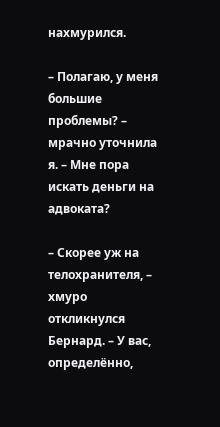нахмурился.

– Полагаю, у меня большие проблемы? – мрачно уточнила я. – Мне пора искать деньги на адвоката?

– Скорее уж на телохранителя, – хмуро откликнулся Бернард. – У вас, определённо,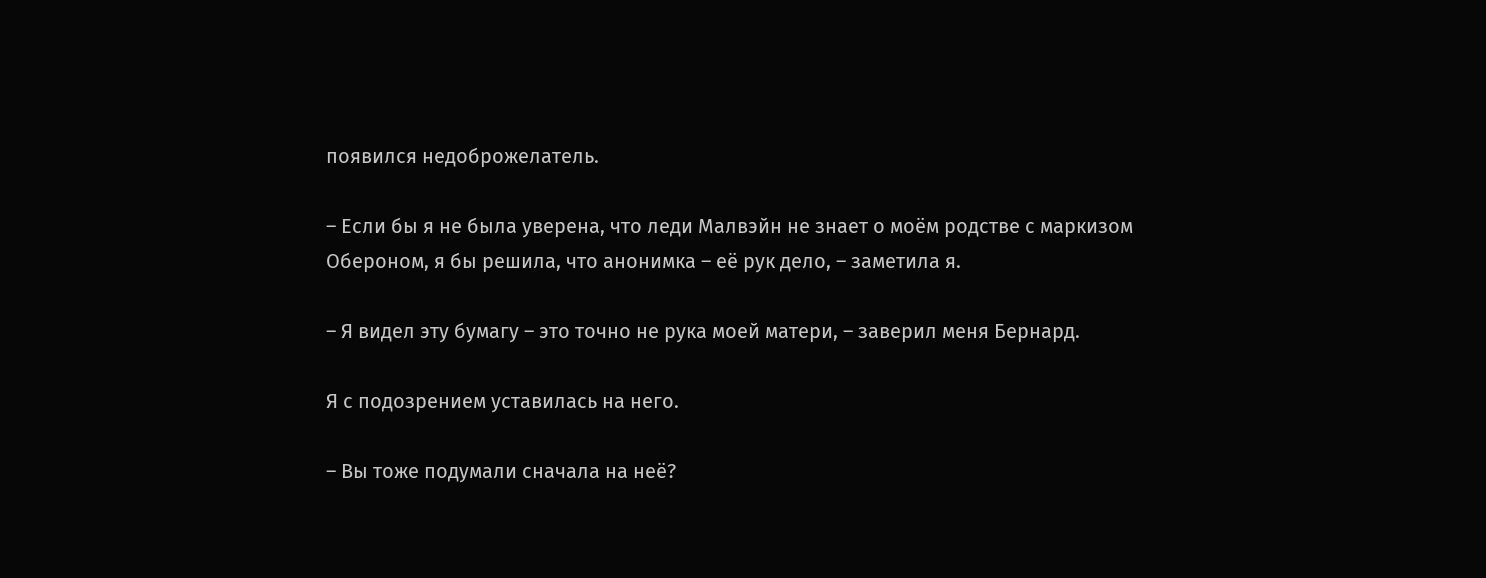появился недоброжелатель.

– Если бы я не была уверена, что леди Малвэйн не знает о моём родстве с маркизом Обероном, я бы решила, что анонимка – её рук дело, – заметила я.

– Я видел эту бумагу – это точно не рука моей матери, – заверил меня Бернард.

Я с подозрением уставилась на него.

– Вы тоже подумали сначала на неё?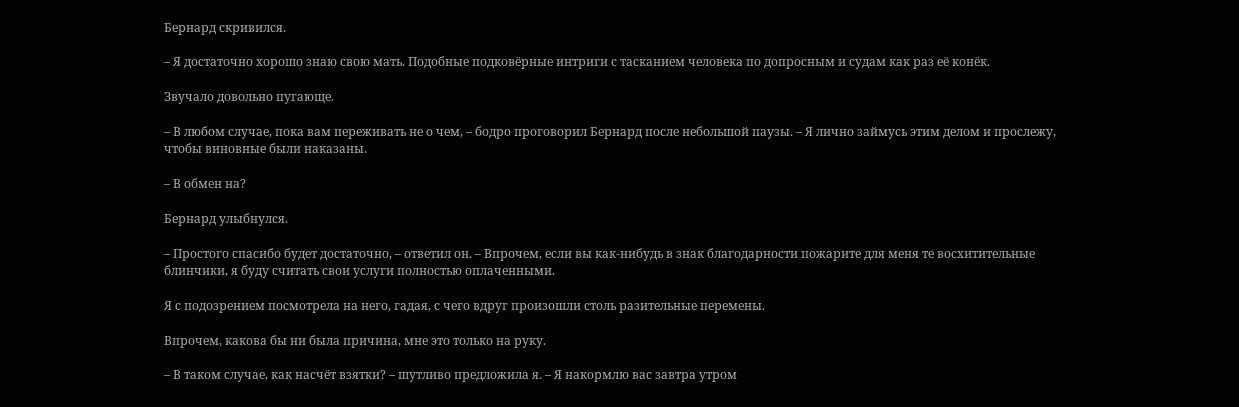Бернард скривился.

– Я достаточно хорошо знаю свою мать. Подобные подковёрные интриги с тасканием человека по допросным и судам как раз её конёк.

Звучало довольно пугающе.

– В любом случае, пока вам переживать не о чем, – бодро проговорил Бернард после небольшой паузы. – Я лично займусь этим делом и прослежу, чтобы виновные были наказаны.

– В обмен на?

Бернард улыбнулся.

– Простого спасибо будет достаточно, – ответил он. – Впрочем, если вы как-нибудь в знак благодарности пожарите для меня те восхитительные блинчики, я буду считать свои услуги полностью оплаченными.

Я с подозрением посмотрела на него, гадая, с чего вдруг произошли столь разительные перемены.

Впрочем, какова бы ни была причина, мне это только на руку.

– В таком случае, как насчёт взятки? – шутливо предложила я. – Я накормлю вас завтра утром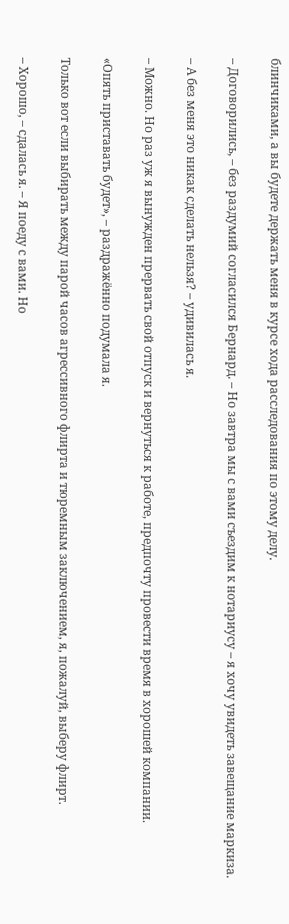блинчиками, а вы будете держать меня в курсе хода расследования по этому делу.

– Договорились, – без раздумий согласился Бернард. – Но завтра мы с вами съездим к нотариусу – я хочу увидеть завещание маркиза.

– А без меня это никак сделать нельзя? – удивилась я.

– Можно. Но раз уж я вынужден прервать свой отпуск и вернуться к работе, предпочту провести время в хорошей компании.

«Опять приставать будет», – раздражённо подумала я.

Только вот если выбирать между парой часов агрессивного флирта и тюремным заключением, я, пожалуй, выберу флирт.

– Хорошо, – сдалась я. – Я поеду с вами. Но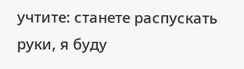учтите: станете распускать руки, я буду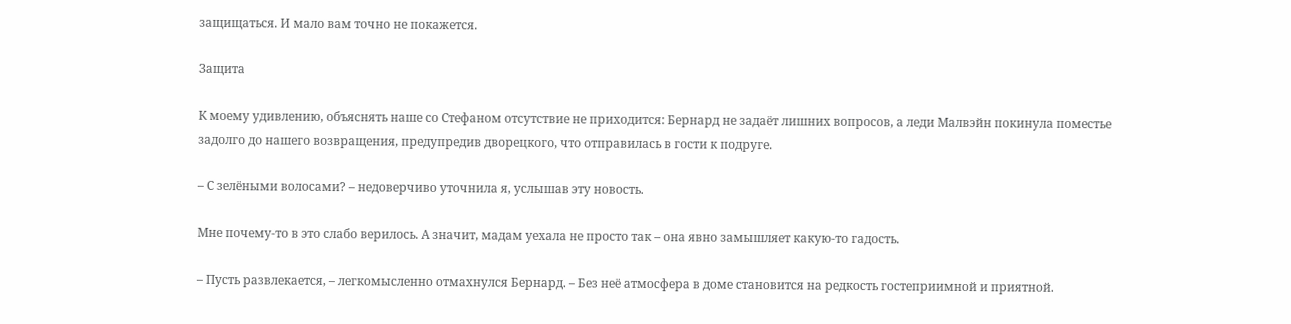защищаться. И мало вам точно не покажется.

Защита

К моему удивлению, объяснять наше со Стефаном отсутствие не приходится: Бернард не задаёт лишних вопросов, а леди Малвэйн покинула поместье задолго до нашего возвращения, предупредив дворецкого, что отправилась в гости к подруге.

– С зелёными волосами? – недоверчиво уточнила я, услышав эту новость.

Мне почему-то в это слабо верилось. А значит, мадам уехала не просто так – она явно замышляет какую-то гадость.

– Пусть развлекается, – легкомысленно отмахнулся Бернард. – Без неё атмосфера в доме становится на редкость гостеприимной и приятной.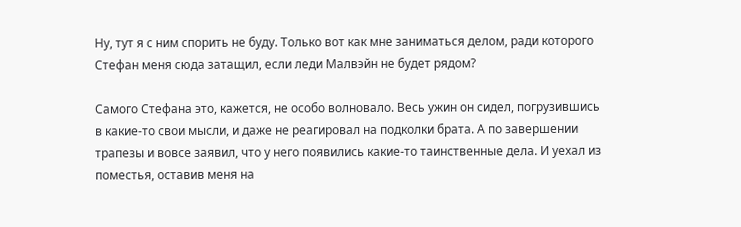Ну, тут я с ним спорить не буду. Только вот как мне заниматься делом, ради которого Стефан меня сюда затащил, если леди Малвэйн не будет рядом?

Самого Стефана это, кажется, не особо волновало. Весь ужин он сидел, погрузившись в какие-то свои мысли, и даже не реагировал на подколки брата. А по завершении трапезы и вовсе заявил, что у него появились какие-то таинственные дела. И уехал из поместья, оставив меня на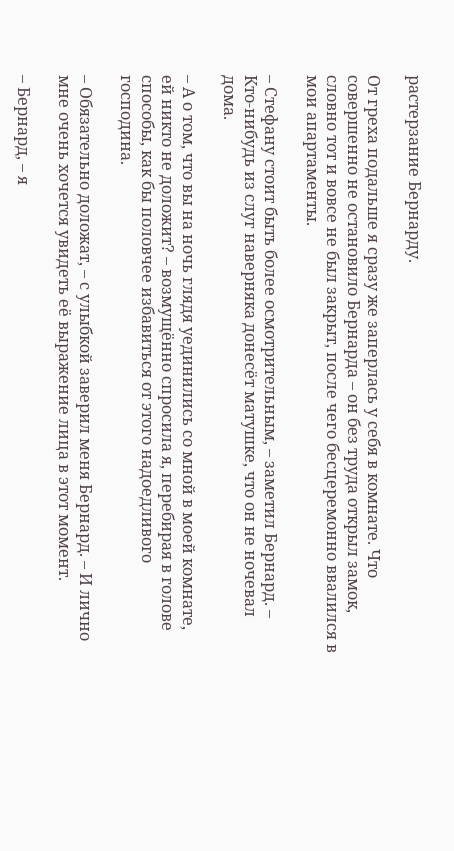растерзание Бернарду.

От греха подальше я сразу же заперлась у себя в комнате. Что совершенно не остановило Бернарда – он без труда открыл замок, словно тот и вовсе не был закрыт, после чего бесцеремонно ввалился в мои апартаменты.

– Стефану стоит быть более осмотрительным, – заметил Бернард. – Кто-нибудь из слуг наверняка донесёт матушке, что он не ночевал дома.

– А о том, что вы на ночь глядя уединились со мной в моей комнате, ей никто не доложит? – возмущённо спросила я, перебирая в голове способы, как бы половчее избавиться от этого надоедливого господина.

– Обязательно доложат, – с улыбкой заверил меня Бернард. – И лично мне очень хочется увидеть её выражение лица в этот момент.

– Бернард, – я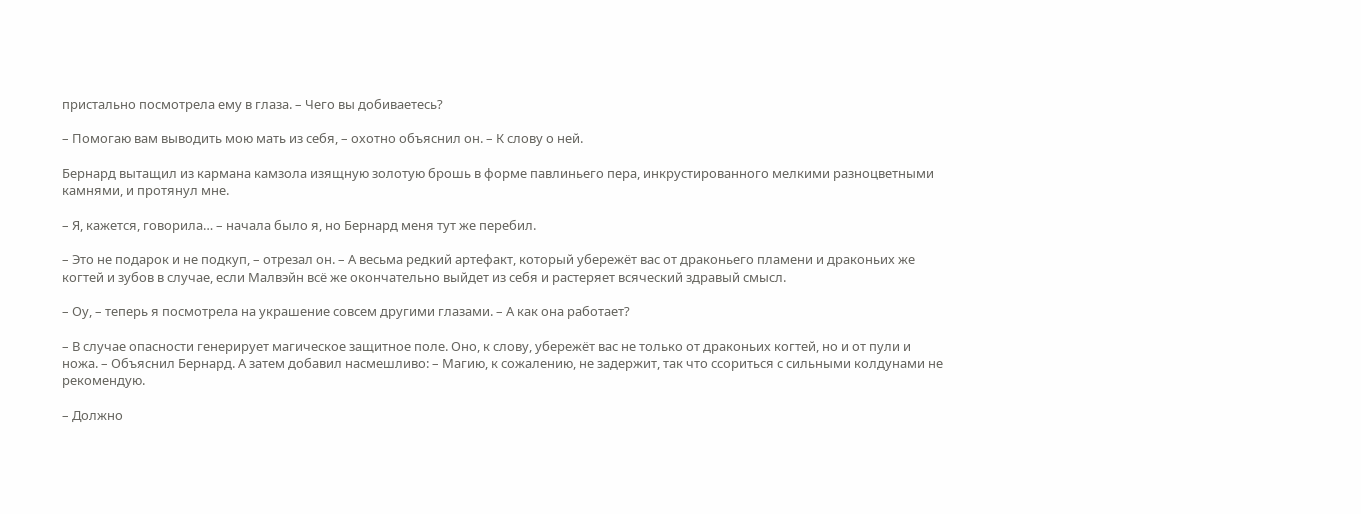пристально посмотрела ему в глаза. – Чего вы добиваетесь?

– Помогаю вам выводить мою мать из себя, – охотно объяснил он. – К слову о ней.

Бернард вытащил из кармана камзола изящную золотую брошь в форме павлиньего пера, инкрустированного мелкими разноцветными камнями, и протянул мне.

– Я, кажется, говорила… – начала было я, но Бернард меня тут же перебил.

– Это не подарок и не подкуп, – отрезал он. – А весьма редкий артефакт, который убережёт вас от драконьего пламени и драконьих же когтей и зубов в случае, если Малвэйн всё же окончательно выйдет из себя и растеряет всяческий здравый смысл.

– Оу, – теперь я посмотрела на украшение совсем другими глазами. – А как она работает?

– В случае опасности генерирует магическое защитное поле. Оно, к слову, убережёт вас не только от драконьих когтей, но и от пули и ножа. – Объяснил Бернард. А затем добавил насмешливо: – Магию, к сожалению, не задержит, так что ссориться с сильными колдунами не рекомендую.

– Должно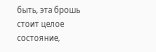быть, эта брошь стоит целое состояние,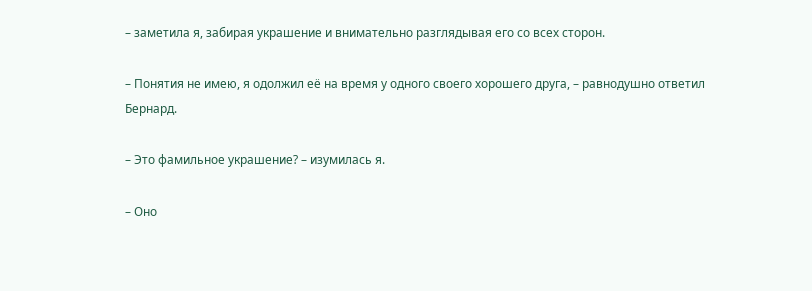– заметила я, забирая украшение и внимательно разглядывая его со всех сторон.

– Понятия не имею, я одолжил её на время у одного своего хорошего друга, – равнодушно ответил Бернард.

– Это фамильное украшение? – изумилась я.

– Оно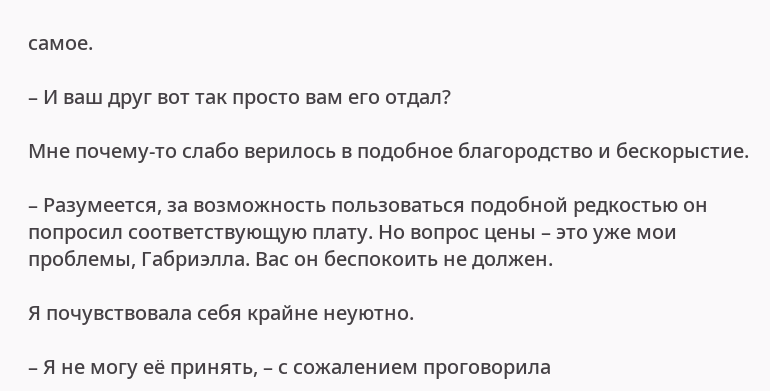самое.

– И ваш друг вот так просто вам его отдал?

Мне почему-то слабо верилось в подобное благородство и бескорыстие.

– Разумеется, за возможность пользоваться подобной редкостью он попросил соответствующую плату. Но вопрос цены – это уже мои проблемы, Габриэлла. Вас он беспокоить не должен.

Я почувствовала себя крайне неуютно.

– Я не могу её принять, – с сожалением проговорила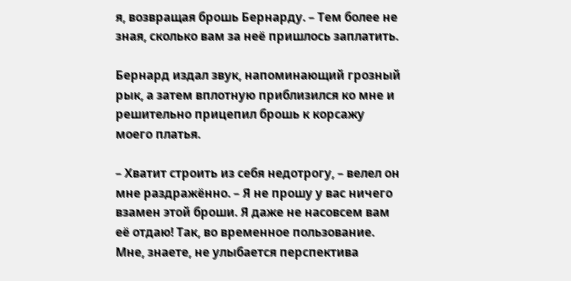я, возвращая брошь Бернарду. – Тем более не зная, сколько вам за неё пришлось заплатить.

Бернард издал звук, напоминающий грозный рык, а затем вплотную приблизился ко мне и решительно прицепил брошь к корсажу моего платья.

– Хватит строить из себя недотрогу, – велел он мне раздражённо. – Я не прошу у вас ничего взамен этой броши. Я даже не насовсем вам её отдаю! Так, во временное пользование. Мне, знаете, не улыбается перспектива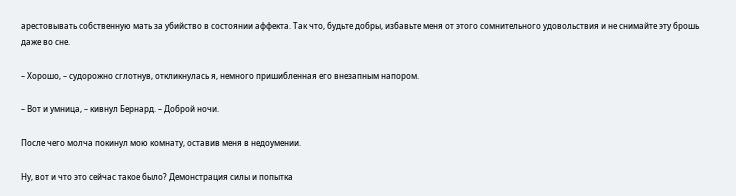арестовывать собственную мать за убийство в состоянии аффекта. Так что, будьте добры, избавьте меня от этого сомнительного удовольствия и не снимайте эту брошь даже во сне.

– Хорошо, – судорожно сглотнув, откликнулась я, немного пришибленная его внезапным напором.

– Вот и умница, – кивнул Бернард. – Доброй ночи.

После чего молча покинул мою комнату, оставив меня в недоумении.

Ну, вот и что это сейчас такое было? Демонстрация силы и попытка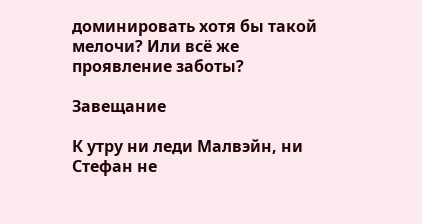доминировать хотя бы такой мелочи? Или всё же проявление заботы?

Завещание

К утру ни леди Малвэйн, ни Стефан не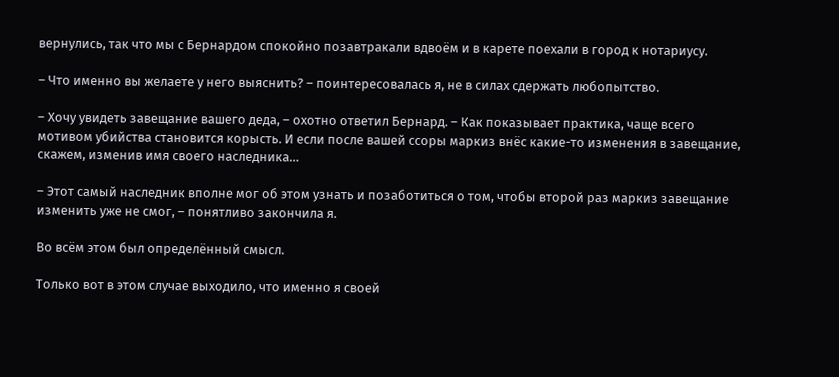вернулись, так что мы с Бернардом спокойно позавтракали вдвоём и в карете поехали в город к нотариусу.

– Что именно вы желаете у него выяснить? – поинтересовалась я, не в силах сдержать любопытство.

– Хочу увидеть завещание вашего деда, – охотно ответил Бернард. – Как показывает практика, чаще всего мотивом убийства становится корысть. И если после вашей ссоры маркиз внёс какие-то изменения в завещание, скажем, изменив имя своего наследника…

– Этот самый наследник вполне мог об этом узнать и позаботиться о том, чтобы второй раз маркиз завещание изменить уже не смог, – понятливо закончила я.

Во всём этом был определённый смысл.

Только вот в этом случае выходило, что именно я своей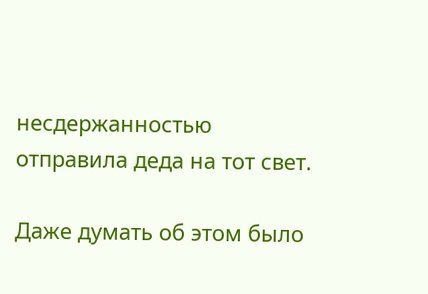несдержанностью отправила деда на тот свет.

Даже думать об этом было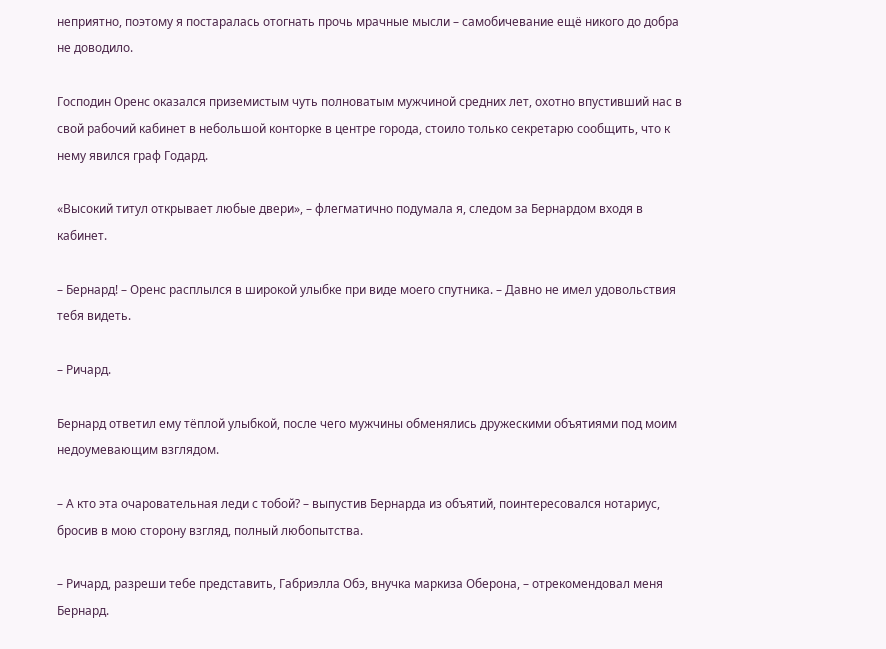неприятно, поэтому я постаралась отогнать прочь мрачные мысли – самобичевание ещё никого до добра не доводило.

Господин Оренс оказался приземистым чуть полноватым мужчиной средних лет, охотно впустивший нас в свой рабочий кабинет в небольшой конторке в центре города, стоило только секретарю сообщить, что к нему явился граф Годард.

«Высокий титул открывает любые двери», – флегматично подумала я, следом за Бернардом входя в кабинет.

– Бернард! – Оренс расплылся в широкой улыбке при виде моего спутника. – Давно не имел удовольствия тебя видеть.

– Ричард.

Бернард ответил ему тёплой улыбкой, после чего мужчины обменялись дружескими объятиями под моим недоумевающим взглядом.

– А кто эта очаровательная леди с тобой? – выпустив Бернарда из объятий, поинтересовался нотариус, бросив в мою сторону взгляд, полный любопытства.

– Ричард, разреши тебе представить, Габриэлла Обэ, внучка маркиза Оберона, – отрекомендовал меня Бернард.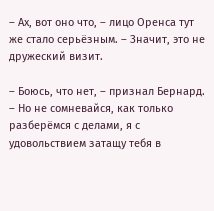– Ах, вот оно что, – лицо Оренса тут же стало серьёзным. – Значит, это не дружеский визит.

– Боюсь, что нет, – признал Бернард. – Но не сомневайся, как только разберёмся с делами, я с удовольствием затащу тебя в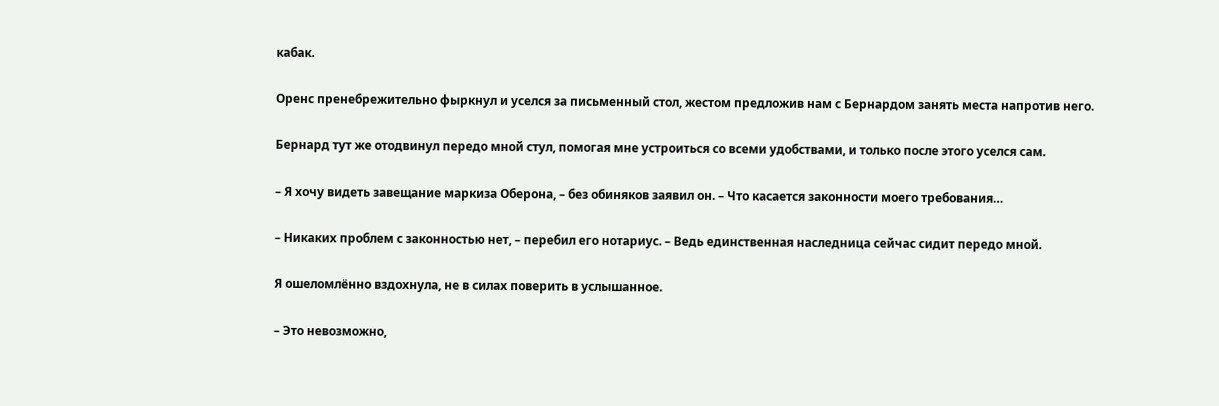кабак.

Оренс пренебрежительно фыркнул и уселся за письменный стол, жестом предложив нам с Бернардом занять места напротив него.

Бернард тут же отодвинул передо мной стул, помогая мне устроиться со всеми удобствами, и только после этого уселся сам.

– Я хочу видеть завещание маркиза Оберона, – без обиняков заявил он. – Что касается законности моего требования…

– Никаких проблем с законностью нет, – перебил его нотариус. – Ведь единственная наследница сейчас сидит передо мной.

Я ошеломлённо вздохнула, не в силах поверить в услышанное.

– Это невозможно,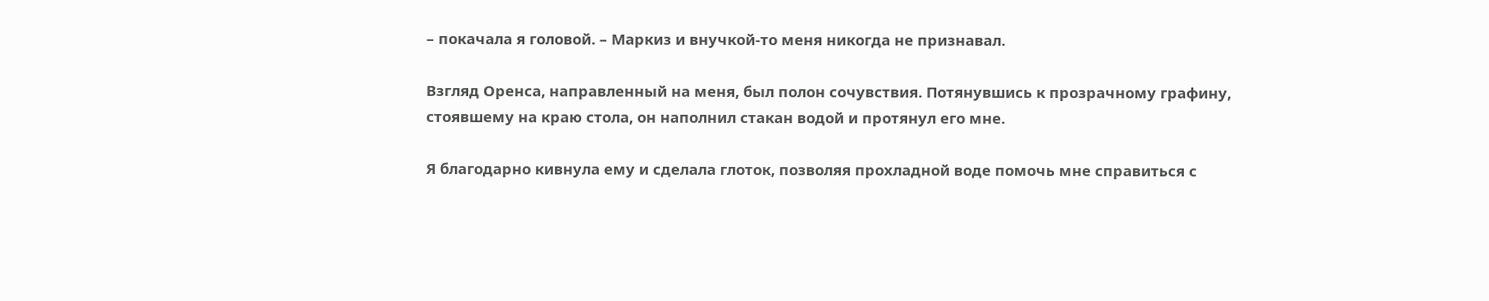– покачала я головой. – Маркиз и внучкой-то меня никогда не признавал.

Взгляд Оренса, направленный на меня, был полон сочувствия. Потянувшись к прозрачному графину, стоявшему на краю стола, он наполнил стакан водой и протянул его мне.

Я благодарно кивнула ему и сделала глоток, позволяя прохладной воде помочь мне справиться с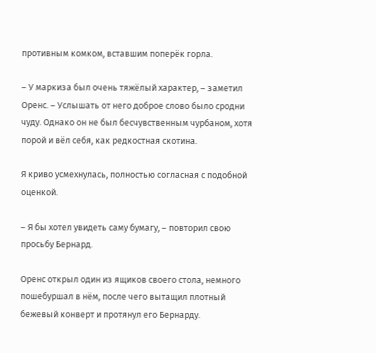противным комком, вставшим поперёк горла.

– У маркиза был очень тяжёлый характер, – заметил Оренс. – Услышать от него доброе слово было сродни чуду. Однако он не был бесчувственным чурбаном, хотя порой и вёл себя, как редкостная скотина.

Я криво усмехнулась, полностью согласная с подобной оценкой.

– Я бы хотел увидеть саму бумагу, – повторил свою просьбу Бернард.

Оренс открыл один из ящиков своего стола, немного пошебуршал в нём, после чего вытащил плотный бежевый конверт и протянул его Бернарду.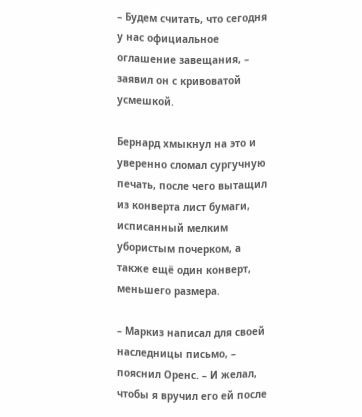– Будем считать, что сегодня у нас официальное оглашение завещания, – заявил он с кривоватой усмешкой.

Бернард хмыкнул на это и уверенно сломал сургучную печать, после чего вытащил из конверта лист бумаги, исписанный мелким убористым почерком, а также ещё один конверт, меньшего размера.

– Маркиз написал для своей наследницы письмо, – пояснил Оренс. – И желал, чтобы я вручил его ей после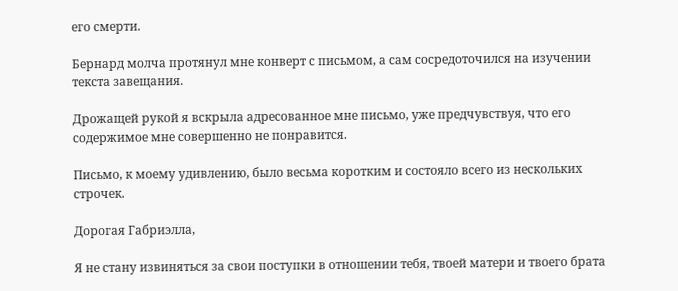его смерти.

Бернард молча протянул мне конверт с письмом, а сам сосредоточился на изучении текста завещания.

Дрожащей рукой я вскрыла адресованное мне письмо, уже предчувствуя, что его содержимое мне совершенно не понравится.

Письмо, к моему удивлению, было весьма коротким и состояло всего из нескольких строчек.

Дорогая Габриэлла,

Я не стану извиняться за свои поступки в отношении тебя, твоей матери и твоего брата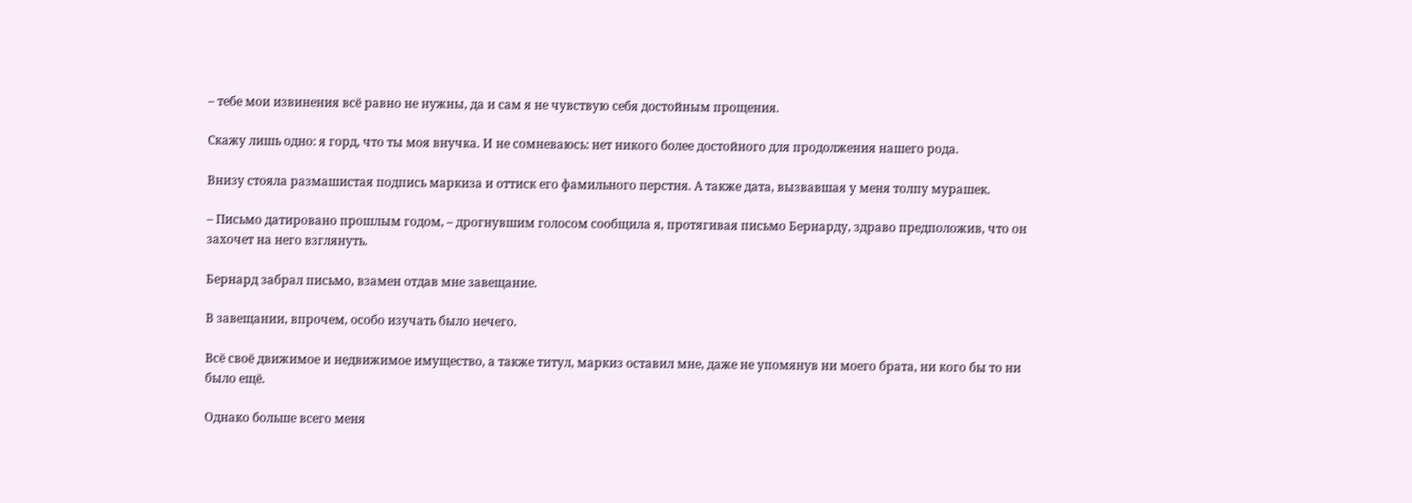– тебе мои извинения всё равно не нужны, да и сам я не чувствую себя достойным прощения.

Скажу лишь одно: я горд, что ты моя внучка. И не сомневаюсь: нет никого более достойного для продолжения нашего рода.

Внизу стояла размашистая подпись маркиза и оттиск его фамильного перстня. А также дата, вызвавшая у меня толпу мурашек.

– Письмо датировано прошлым годом, – дрогнувшим голосом сообщила я, протягивая письмо Бернарду, здраво предположив, что он захочет на него взглянуть.

Бернард забрал письмо, взамен отдав мне завещание.

В завещании, впрочем, особо изучать было нечего.

Всё своё движимое и недвижимое имущество, а также титул, маркиз оставил мне, даже не упомянув ни моего брата, ни кого бы то ни было ещё.

Однако больше всего меня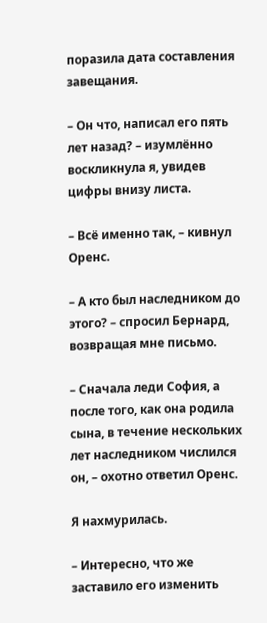поразила дата составления завещания.

– Он что, написал его пять лет назад? – изумлённо воскликнула я, увидев цифры внизу листа.

– Всё именно так, – кивнул Оренс.

– А кто был наследником до этого? – спросил Бернард, возвращая мне письмо.

– Сначала леди София, а после того, как она родила сына, в течение нескольких лет наследником числился он, – охотно ответил Оренс.

Я нахмурилась.

– Интересно, что же заставило его изменить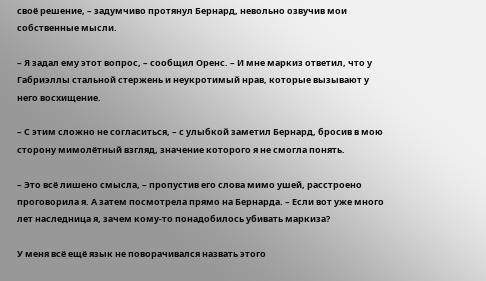своё решение, – задумчиво протянул Бернард, невольно озвучив мои собственные мысли.

– Я задал ему этот вопрос, – сообщил Оренс. – И мне маркиз ответил, что у Габриэллы стальной стержень и неукротимый нрав, которые вызывают у него восхищение.

– С этим сложно не согласиться, – с улыбкой заметил Бернард, бросив в мою сторону мимолётный взгляд, значение которого я не смогла понять.

– Это всё лишено смысла, – пропустив его слова мимо ушей, расстроено проговорила я. А затем посмотрела прямо на Бернарда. – Если вот уже много лет наследница я, зачем кому-то понадобилось убивать маркиза?

У меня всё ещё язык не поворачивался назвать этого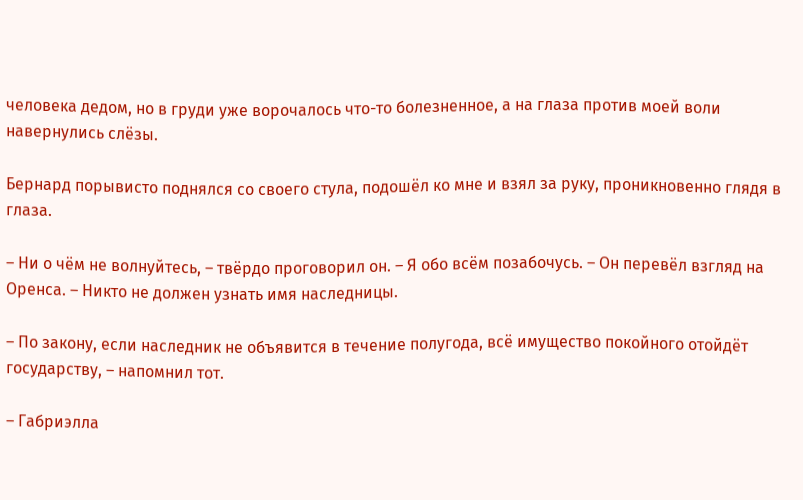человека дедом, но в груди уже ворочалось что-то болезненное, а на глаза против моей воли навернулись слёзы.

Бернард порывисто поднялся со своего стула, подошёл ко мне и взял за руку, проникновенно глядя в глаза.

– Ни о чём не волнуйтесь, – твёрдо проговорил он. – Я обо всём позабочусь. – Он перевёл взгляд на Оренса. – Никто не должен узнать имя наследницы.

– По закону, если наследник не объявится в течение полугода, всё имущество покойного отойдёт государству, – напомнил тот.

– Габриэлла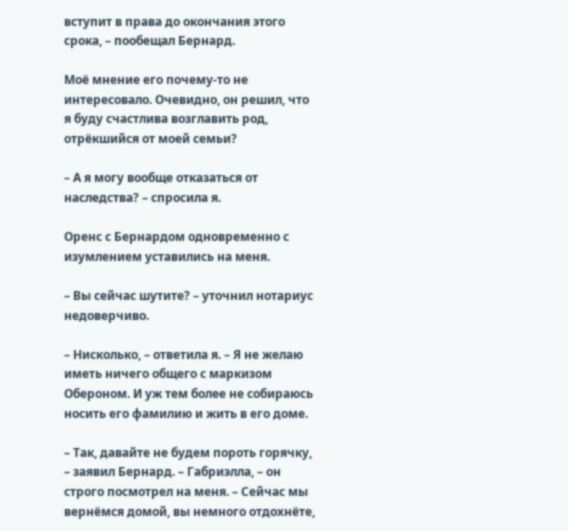вступит в права до окончания этого срока, – пообещал Бернард.

Моё мнение его почему-то не интересовало. Очевидно, он решил, что я буду счастлива возглавить род, отрёкшийся от моей семьи?

– А я могу вообще отказаться от наследства? – спросила я.

Оренс с Бернардом одновременно с изумлением уставились на меня.

– Вы сейчас шутите? – уточнил нотариус недоверчиво.

– Нисколько, – ответила я. – Я не желаю иметь ничего общего с маркизом Обероном. И уж тем более не собираюсь носить его фамилию и жить в его доме.

– Так, давайте не будем пороть горячку, – заявил Бернард. – Габриэлла, – он строго посмотрел на меня. – Сейчас мы вернёмся домой, вы немного отдохнёте,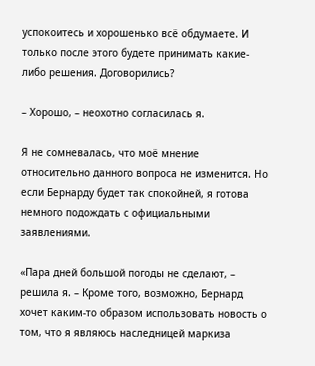успокоитесь и хорошенько всё обдумаете. И только после этого будете принимать какие-либо решения. Договорились?

– Хорошо, – неохотно согласилась я.

Я не сомневалась, что моё мнение относительно данного вопроса не изменится. Но если Бернарду будет так спокойней, я готова немного подождать с официальными заявлениями.

«Пара дней большой погоды не сделают, – решила я. – Кроме того, возможно, Бернард хочет каким-то образом использовать новость о том, что я являюсь наследницей маркиза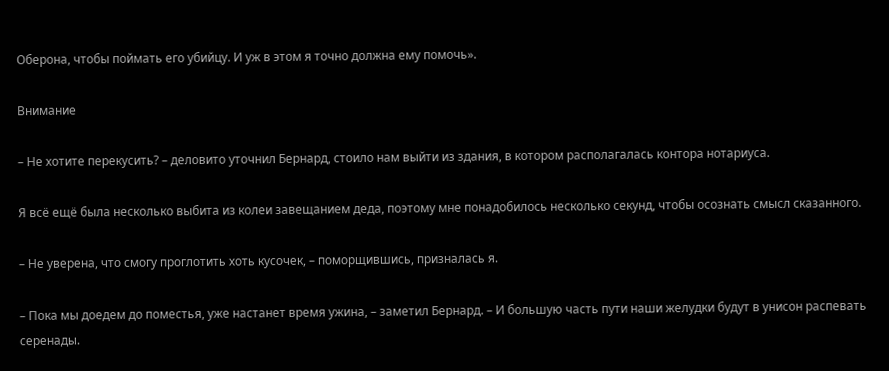Оберона, чтобы поймать его убийцу. И уж в этом я точно должна ему помочь».

Внимание

– Не хотите перекусить? – деловито уточнил Бернард, стоило нам выйти из здания, в котором располагалась контора нотариуса.

Я всё ещё была несколько выбита из колеи завещанием деда, поэтому мне понадобилось несколько секунд, чтобы осознать смысл сказанного.

– Не уверена, что смогу проглотить хоть кусочек, – поморщившись, призналась я.

– Пока мы доедем до поместья, уже настанет время ужина, – заметил Бернард. – И большую часть пути наши желудки будут в унисон распевать серенады.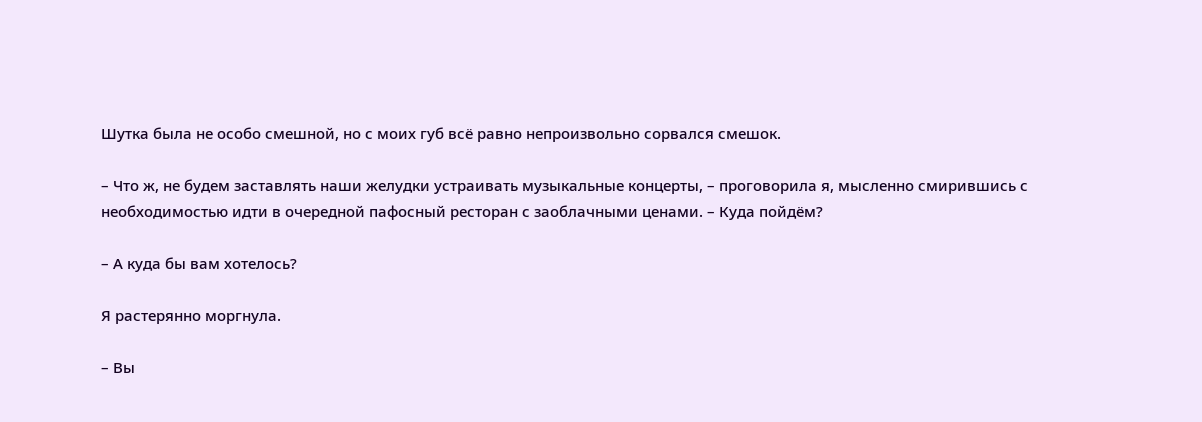Шутка была не особо смешной, но с моих губ всё равно непроизвольно сорвался смешок.

– Что ж, не будем заставлять наши желудки устраивать музыкальные концерты, – проговорила я, мысленно смирившись с необходимостью идти в очередной пафосный ресторан с заоблачными ценами. – Куда пойдём?

– А куда бы вам хотелось?

Я растерянно моргнула.

– Вы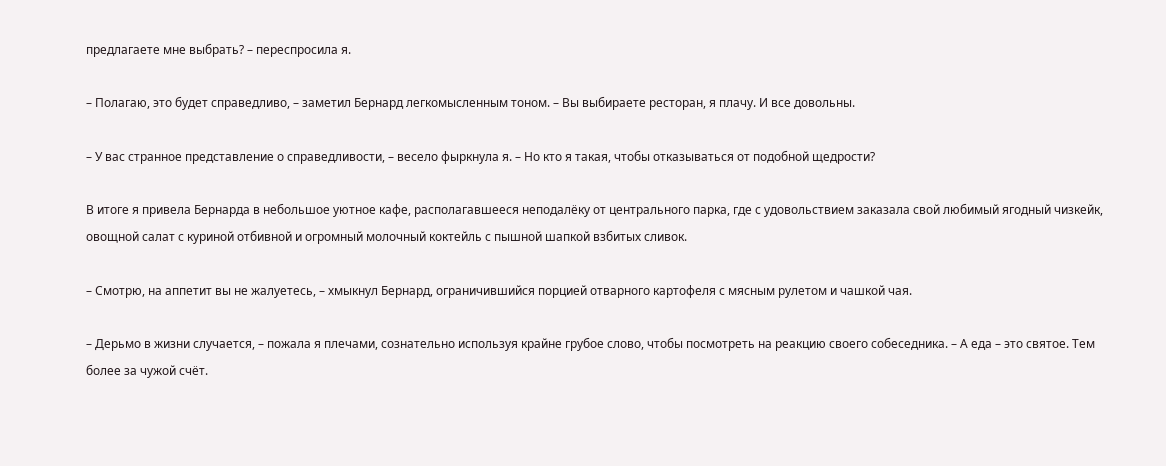предлагаете мне выбрать? – переспросила я.

– Полагаю, это будет справедливо, – заметил Бернард легкомысленным тоном. – Вы выбираете ресторан, я плачу. И все довольны.

– У вас странное представление о справедливости, – весело фыркнула я. – Но кто я такая, чтобы отказываться от подобной щедрости?

В итоге я привела Бернарда в небольшое уютное кафе, располагавшееся неподалёку от центрального парка, где с удовольствием заказала свой любимый ягодный чизкейк, овощной салат с куриной отбивной и огромный молочный коктейль с пышной шапкой взбитых сливок.

– Смотрю, на аппетит вы не жалуетесь, – хмыкнул Бернард, ограничившийся порцией отварного картофеля с мясным рулетом и чашкой чая.

– Дерьмо в жизни случается, – пожала я плечами, сознательно используя крайне грубое слово, чтобы посмотреть на реакцию своего собеседника. – А еда – это святое. Тем более за чужой счёт.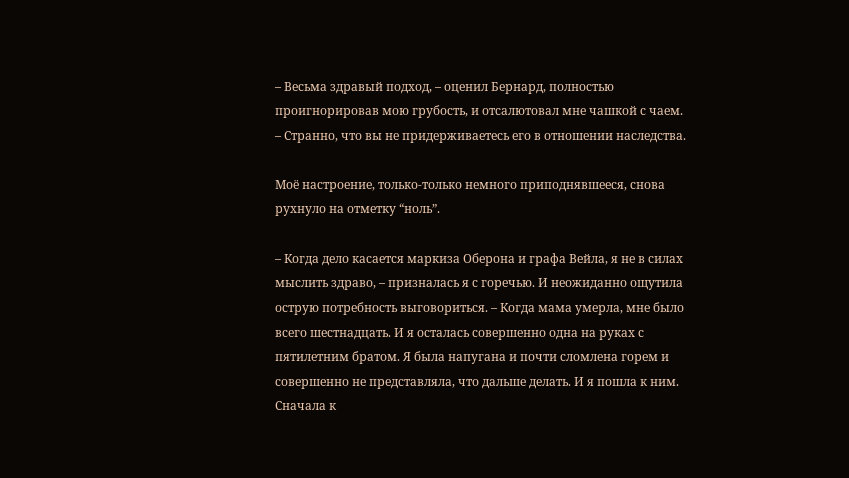– Весьма здравый подход, – оценил Бернард, полностью проигнорировав мою грубость, и отсалютовал мне чашкой с чаем. – Странно, что вы не придерживаетесь его в отношении наследства.

Моё настроение, только-только немного приподнявшееся, снова рухнуло на отметку “ноль”.

– Когда дело касается маркиза Оберона и графа Вейла, я не в силах мыслить здраво, – призналась я с горечью. И неожиданно ощутила острую потребность выговориться. – Когда мама умерла, мне было всего шестнадцать. И я осталась совершенно одна на руках с пятилетним братом. Я была напугана и почти сломлена горем и совершенно не представляла, что дальше делать. И я пошла к ним. Сначала к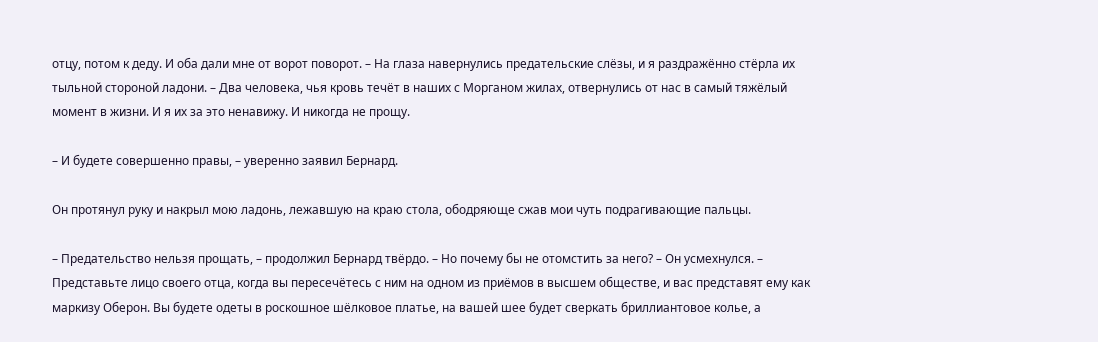отцу, потом к деду. И оба дали мне от ворот поворот. – На глаза навернулись предательские слёзы, и я раздражённо стёрла их тыльной стороной ладони. – Два человека, чья кровь течёт в наших с Морганом жилах, отвернулись от нас в самый тяжёлый момент в жизни. И я их за это ненавижу. И никогда не прощу.

– И будете совершенно правы, – уверенно заявил Бернард.

Он протянул руку и накрыл мою ладонь, лежавшую на краю стола, ободряюще сжав мои чуть подрагивающие пальцы.

– Предательство нельзя прощать, – продолжил Бернард твёрдо. – Но почему бы не отомстить за него? – Он усмехнулся. – Представьте лицо своего отца, когда вы пересечётесь с ним на одном из приёмов в высшем обществе, и вас представят ему как маркизу Оберон. Вы будете одеты в роскошное шёлковое платье, на вашей шее будет сверкать бриллиантовое колье, а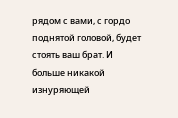рядом с вами, с гордо поднятой головой, будет стоять ваш брат. И больше никакой изнуряющей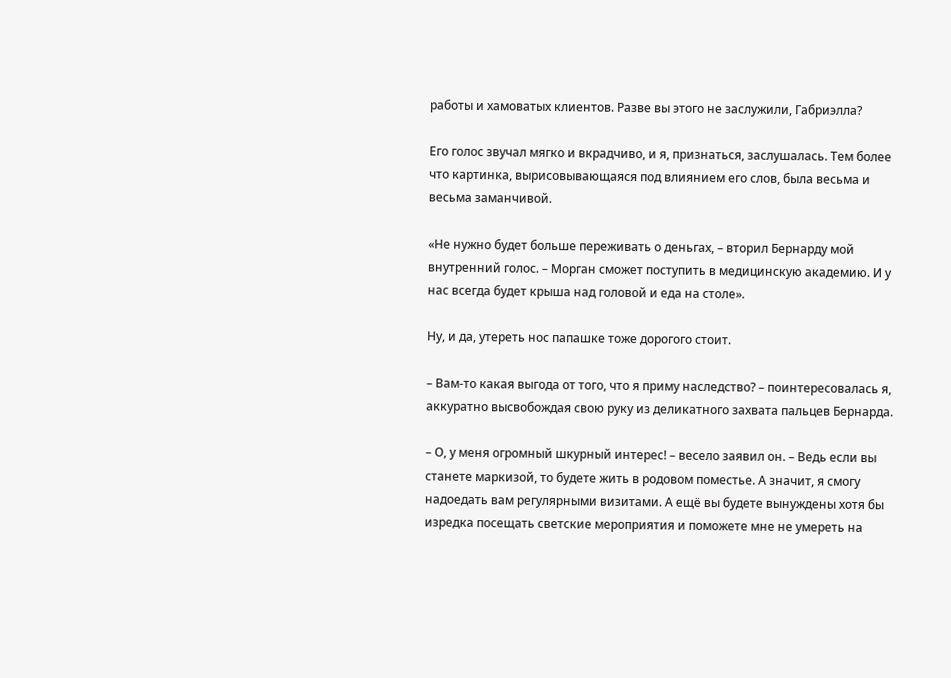работы и хамоватых клиентов. Разве вы этого не заслужили, Габриэлла?

Его голос звучал мягко и вкрадчиво, и я, признаться, заслушалась. Тем более что картинка, вырисовывающаяся под влиянием его слов, была весьма и весьма заманчивой.

«Не нужно будет больше переживать о деньгах, – вторил Бернарду мой внутренний голос. – Морган сможет поступить в медицинскую академию. И у нас всегда будет крыша над головой и еда на столе».

Ну, и да, утереть нос папашке тоже дорогого стоит.

– Вам-то какая выгода от того, что я приму наследство? – поинтересовалась я, аккуратно высвобождая свою руку из деликатного захвата пальцев Бернарда.

– О, у меня огромный шкурный интерес! – весело заявил он. – Ведь если вы станете маркизой, то будете жить в родовом поместье. А значит, я смогу надоедать вам регулярными визитами. А ещё вы будете вынуждены хотя бы изредка посещать светские мероприятия и поможете мне не умереть на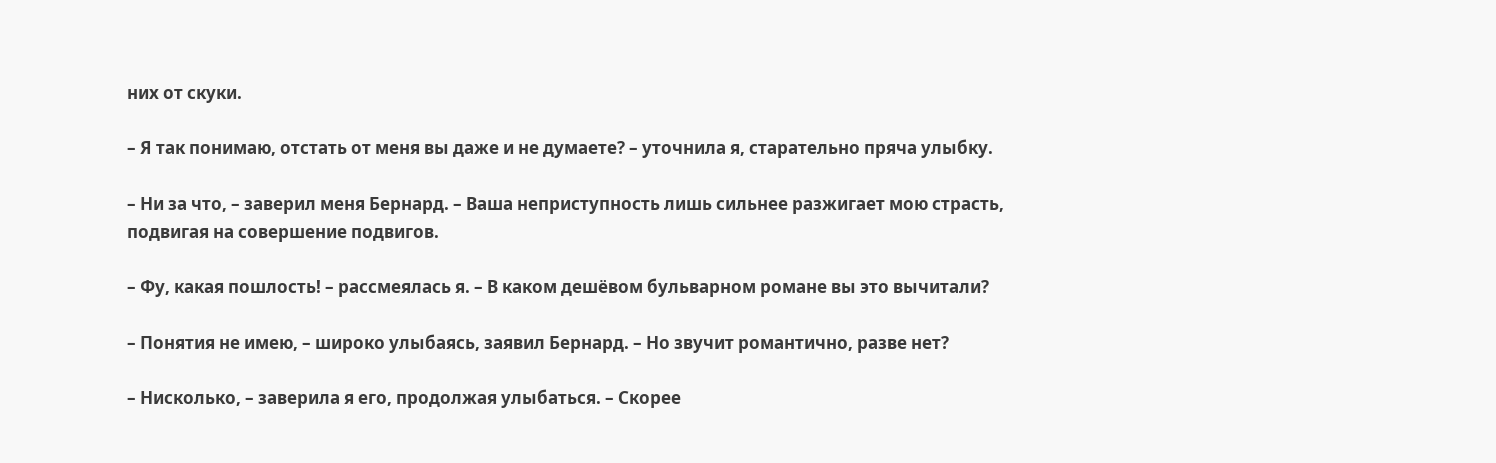них от скуки.

– Я так понимаю, отстать от меня вы даже и не думаете? – уточнила я, старательно пряча улыбку.

– Ни за что, – заверил меня Бернард. – Ваша неприступность лишь сильнее разжигает мою страсть, подвигая на совершение подвигов.

– Фу, какая пошлость! – рассмеялась я. – В каком дешёвом бульварном романе вы это вычитали?

– Понятия не имею, – широко улыбаясь, заявил Бернард. – Но звучит романтично, разве нет?

– Нисколько, – заверила я его, продолжая улыбаться. – Скорее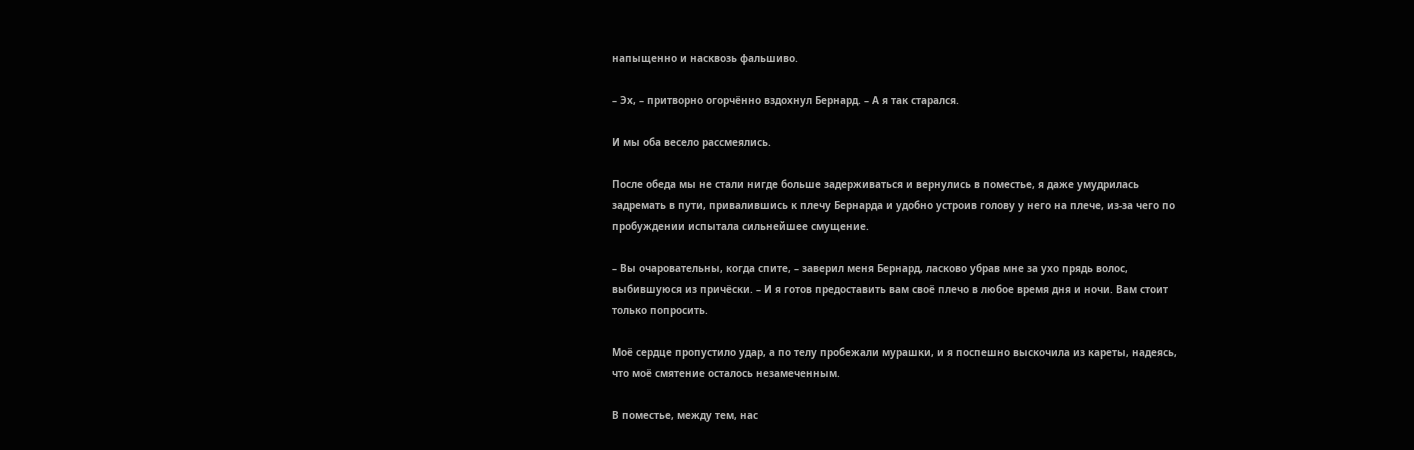напыщенно и насквозь фальшиво.

– Эх, – притворно огорчённо вздохнул Бернард. – А я так старался.

И мы оба весело рассмеялись.

После обеда мы не стали нигде больше задерживаться и вернулись в поместье, я даже умудрилась задремать в пути, привалившись к плечу Бернарда и удобно устроив голову у него на плече, из-за чего по пробуждении испытала сильнейшее смущение.

– Вы очаровательны, когда спите, – заверил меня Бернард, ласково убрав мне за ухо прядь волос, выбившуюся из причёски. – И я готов предоставить вам своё плечо в любое время дня и ночи. Вам стоит только попросить.

Моё сердце пропустило удар, а по телу пробежали мурашки, и я поспешно выскочила из кареты, надеясь, что моё смятение осталось незамеченным.

В поместье, между тем, нас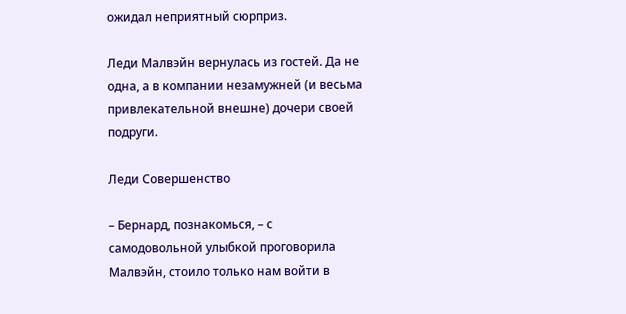ожидал неприятный сюрприз.

Леди Малвэйн вернулась из гостей. Да не одна, а в компании незамужней (и весьма привлекательной внешне) дочери своей подруги.

Леди Совершенство

– Бернард, познакомься, – с самодовольной улыбкой проговорила Малвэйн, стоило только нам войти в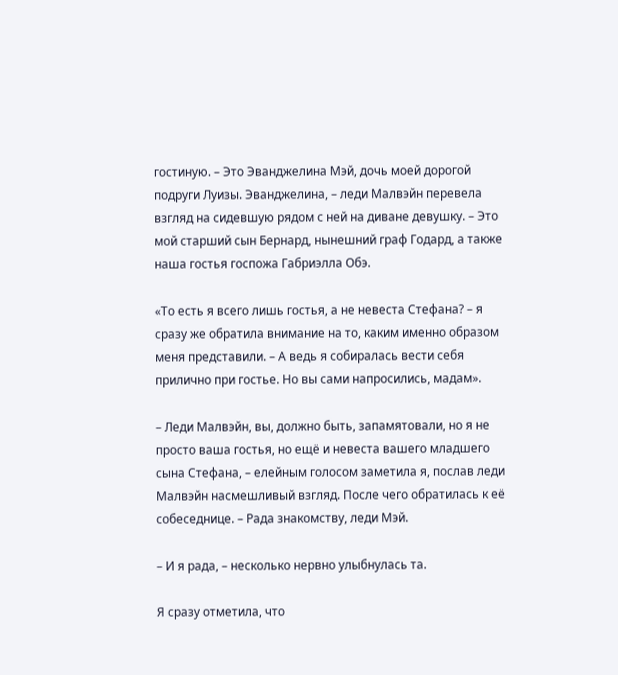гостиную. – Это Эванджелина Мэй, дочь моей дорогой подруги Луизы. Эванджелина, – леди Малвэйн перевела взгляд на сидевшую рядом с ней на диване девушку. – Это мой старший сын Бернард, нынешний граф Годард, а также наша гостья госпожа Габриэлла Обэ.

«То есть я всего лишь гостья, а не невеста Стефана? – я сразу же обратила внимание на то, каким именно образом меня представили. – А ведь я собиралась вести себя прилично при гостье. Но вы сами напросились, мадам».

– Леди Малвэйн, вы, должно быть, запамятовали, но я не просто ваша гостья, но ещё и невеста вашего младшего сына Стефана, – елейным голосом заметила я, послав леди Малвэйн насмешливый взгляд. После чего обратилась к её собеседнице. – Рада знакомству, леди Мэй.

– И я рада, – несколько нервно улыбнулась та.

Я сразу отметила, что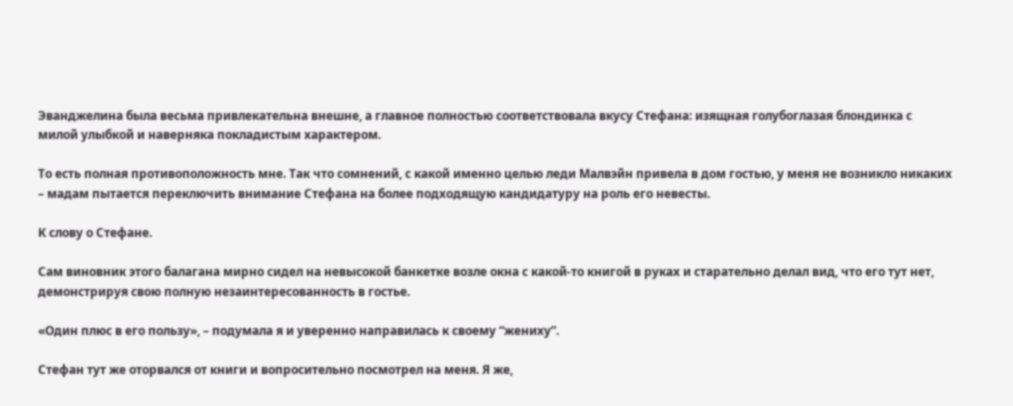Эванджелина была весьма привлекательна внешне, а главное полностью соответствовала вкусу Стефана: изящная голубоглазая блондинка с милой улыбкой и наверняка покладистым характером.

То есть полная противоположность мне. Так что сомнений, с какой именно целью леди Малвэйн привела в дом гостью, у меня не возникло никаких – мадам пытается переключить внимание Стефана на более подходящую кандидатуру на роль его невесты.

К слову о Стефане.

Сам виновник этого балагана мирно сидел на невысокой банкетке возле окна с какой-то книгой в руках и старательно делал вид, что его тут нет, демонстрируя свою полную незаинтересованность в гостье.

«Один плюс в его пользу», – подумала я и уверенно направилась к своему “жениху”.

Стефан тут же оторвался от книги и вопросительно посмотрел на меня. Я же,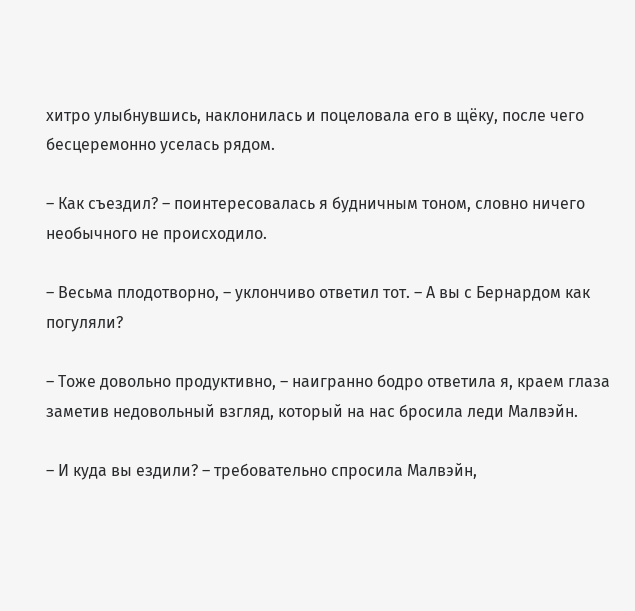хитро улыбнувшись, наклонилась и поцеловала его в щёку, после чего бесцеремонно уселась рядом.

– Как съездил? – поинтересовалась я будничным тоном, словно ничего необычного не происходило.

– Весьма плодотворно, – уклончиво ответил тот. – А вы с Бернардом как погуляли?

– Тоже довольно продуктивно, – наигранно бодро ответила я, краем глаза заметив недовольный взгляд, который на нас бросила леди Малвэйн.

– И куда вы ездили? – требовательно спросила Малвэйн,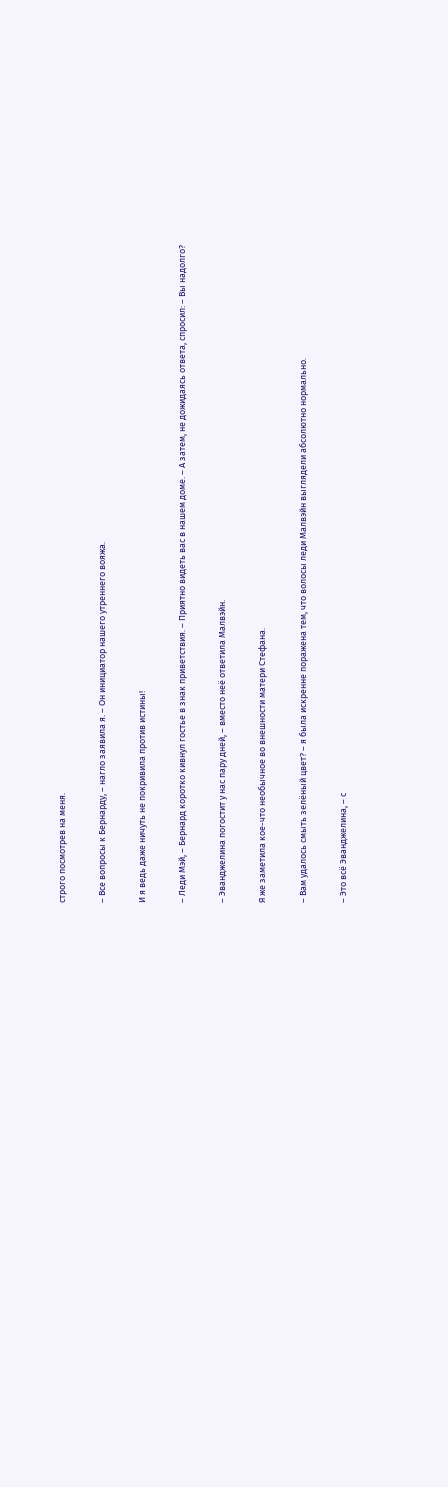строго посмотрев на меня.

– Все вопросы к Бернарду, – нагло заявила я. – Он инициатор нашего утреннего вояжа.

И я ведь даже ничуть не покривила против истины!

– Леди Мэй, – Бернард коротко кивнул гостье в знак приветствия. – Приятно видеть вас в нашем доме. – А затем, не дожидаясь ответа, спросил: – Вы надолго?

– Эванджелина погостит у нас пару дней, – вместо неё ответила Малвэйн.

Я же заметила кое-что необычное во внешности матери Стефана.

– Вам удалось смыть зелёный цвет? – я была искренне поражена тем, что волосы леди Малвэйн выглядели абсолютно нормально.

– Это всё Эванджелина, – с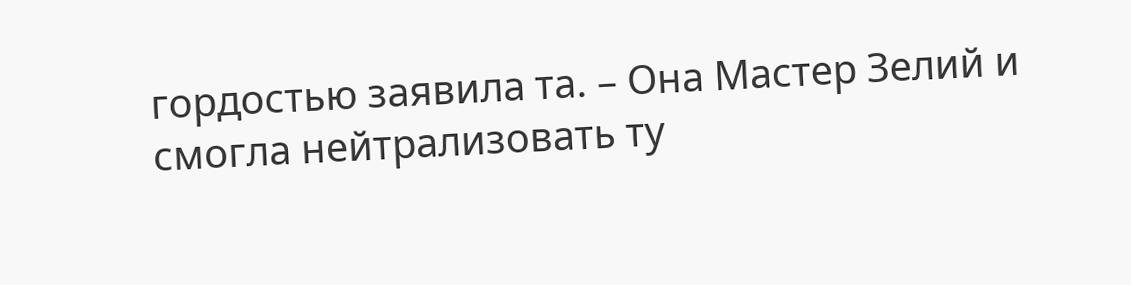гордостью заявила та. – Она Мастер Зелий и смогла нейтрализовать ту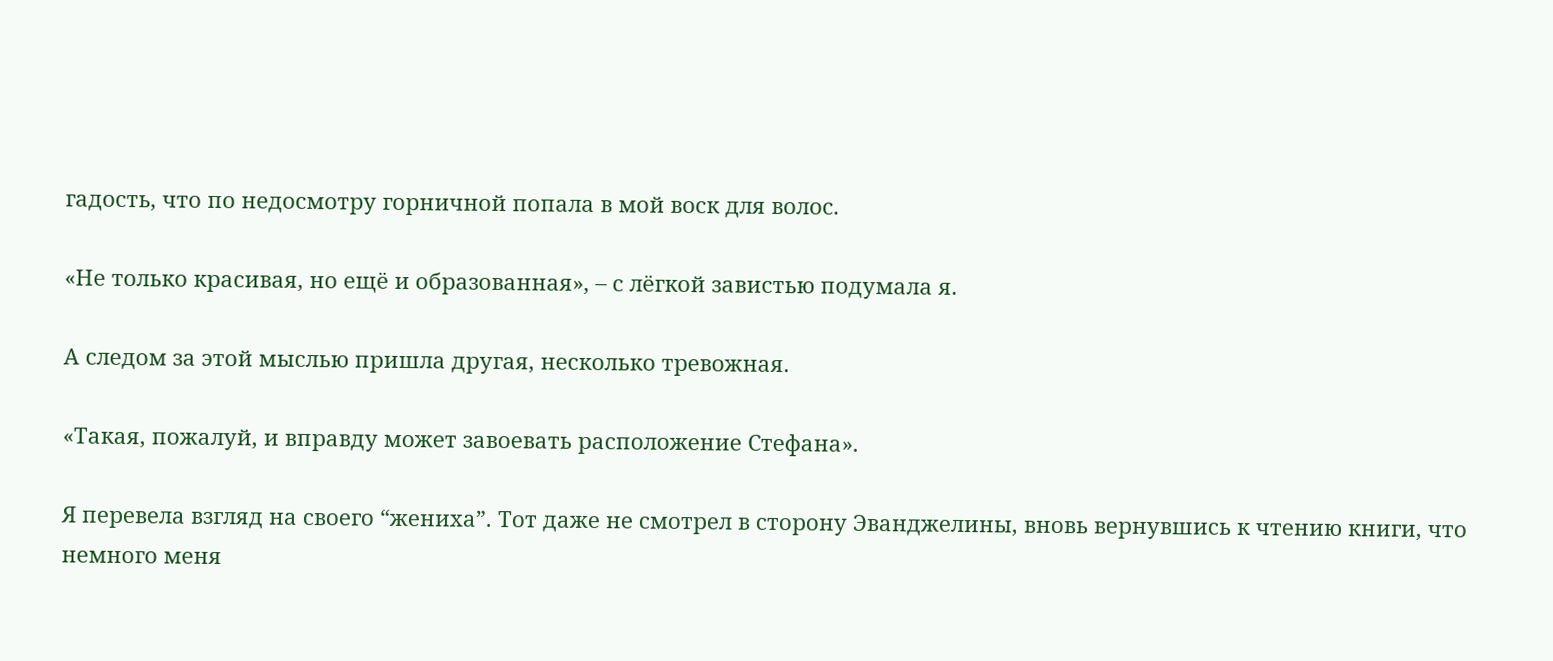гадость, что по недосмотру горничной попала в мой воск для волос.

«Не только красивая, но ещё и образованная», – с лёгкой завистью подумала я.

А следом за этой мыслью пришла другая, несколько тревожная.

«Такая, пожалуй, и вправду может завоевать расположение Стефана».

Я перевела взгляд на своего “жениха”. Тот даже не смотрел в сторону Эванджелины, вновь вернувшись к чтению книги, что немного меня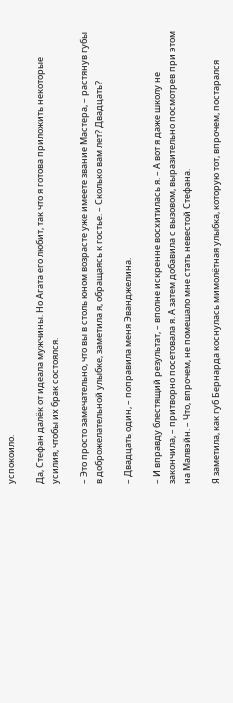успокоило.

Да, Стефан далёк от идеала мужчины. Но Агата его любит, так что я готова приложить некоторые усилия, чтобы их брак состоялся.

– Это просто замечательно, что вы в столь юном возрасте уже имеете звание Мастера, – растянув губы в доброжелательной улыбке, заметила я, обращаясь к гостье. – Сколько вам лет? Двадцать?

– Двадцать один, – поправила меня Эванджелина.

– И вправду блестящий результат, – вполне искренне восхитилась я. – А вот я даже школу не закончила, – притворно посетовала я. А затем добавила с вызовом, выразительно посмотрев при этом на Малвэйн. – Что, впрочем, не помешало мне стать невестой Стефана.

Я заметила, как губ Бернарда коснулась мимолётная улыбка, которую тот, впрочем, постарался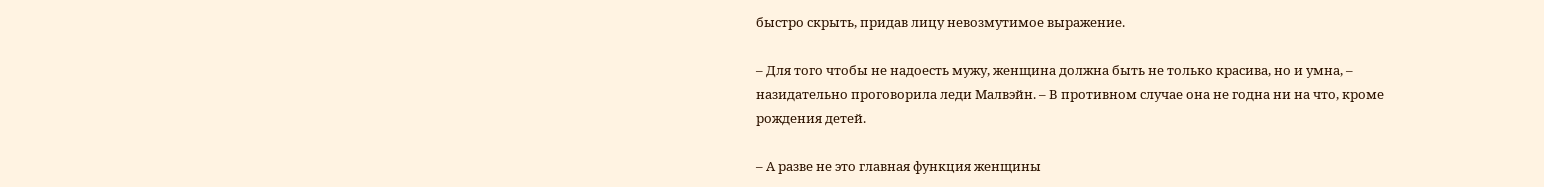быстро скрыть, придав лицу невозмутимое выражение.

– Для того чтобы не надоесть мужу, женщина должна быть не только красива, но и умна, – назидательно проговорила леди Малвэйн. – В противном случае она не годна ни на что, кроме рождения детей.

– А разве не это главная функция женщины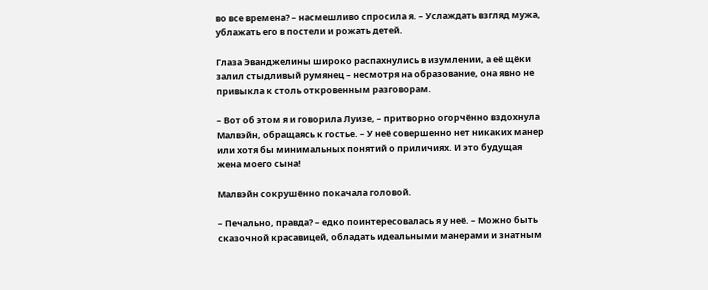во все времена? – насмешливо спросила я. – Услаждать взгляд мужа, ублажать его в постели и рожать детей.

Глаза Эванджелины широко распахнулись в изумлении, а её щёки залил стыдливый румянец – несмотря на образование, она явно не привыкла к столь откровенным разговорам.

– Вот об этом я и говорила Луизе, – притворно огорчённо вздохнула Малвэйн, обращаясь к гостье. – У неё совершенно нет никаких манер или хотя бы минимальных понятий о приличиях. И это будущая жена моего сына!

Малвэйн сокрушённо покачала головой.

– Печально, правда? – едко поинтересовалась я у неё. – Можно быть сказочной красавицей, обладать идеальными манерами и знатным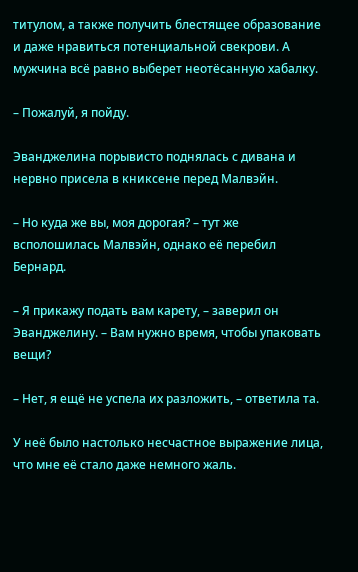титулом, а также получить блестящее образование и даже нравиться потенциальной свекрови. А мужчина всё равно выберет неотёсанную хабалку.

– Пожалуй, я пойду.

Эванджелина порывисто поднялась с дивана и нервно присела в книксене перед Малвэйн.

– Но куда же вы, моя дорогая? – тут же всполошилась Малвэйн, однако её перебил Бернард.

– Я прикажу подать вам карету, – заверил он Эванджелину. – Вам нужно время, чтобы упаковать вещи?

– Нет, я ещё не успела их разложить, – ответила та.

У неё было настолько несчастное выражение лица, что мне её стало даже немного жаль.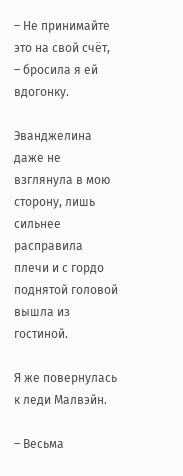– Не принимайте это на свой счёт, – бросила я ей вдогонку.

Эванджелина даже не взглянула в мою сторону, лишь сильнее расправила плечи и с гордо поднятой головой вышла из гостиной.

Я же повернулась к леди Малвэйн.

– Весьма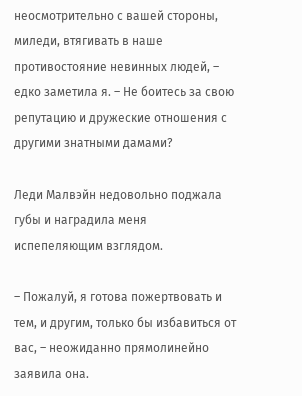неосмотрительно с вашей стороны, миледи, втягивать в наше противостояние невинных людей, – едко заметила я. – Не боитесь за свою репутацию и дружеские отношения с другими знатными дамами?

Леди Малвэйн недовольно поджала губы и наградила меня испепеляющим взглядом.

– Пожалуй, я готова пожертвовать и тем, и другим, только бы избавиться от вас, – неожиданно прямолинейно заявила она.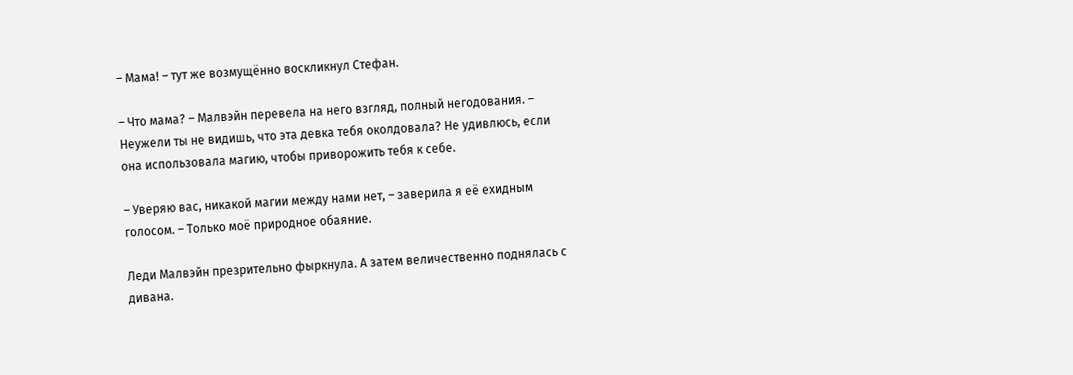– Мама! – тут же возмущённо воскликнул Стефан.

– Что мама? – Малвэйн перевела на него взгляд, полный негодования. – Неужели ты не видишь, что эта девка тебя околдовала? Не удивлюсь, если она использовала магию, чтобы приворожить тебя к себе.

– Уверяю вас, никакой магии между нами нет, – заверила я её ехидным голосом. – Только моё природное обаяние.

Леди Малвэйн презрительно фыркнула. А затем величественно поднялась с дивана.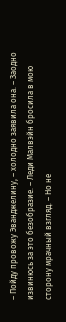– Пойду провожу Эванджелину, – холодно заявила она. – Заодно извинюсь за это безобразие. – Леди Малвэйн бросила в мою сторону мрачный взгляд. – Но не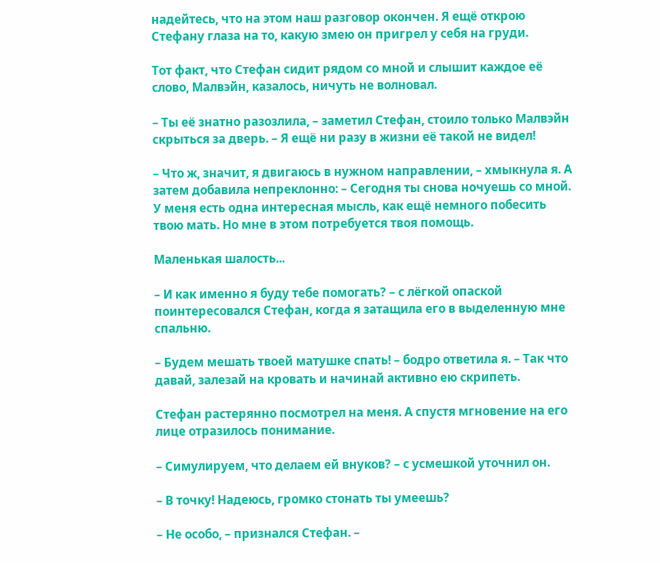надейтесь, что на этом наш разговор окончен. Я ещё открою Стефану глаза на то, какую змею он пригрел у себя на груди.

Тот факт, что Стефан сидит рядом со мной и слышит каждое её слово, Малвэйн, казалось, ничуть не волновал.

– Ты её знатно разозлила, – заметил Стефан, стоило только Малвэйн скрыться за дверь. – Я ещё ни разу в жизни её такой не видел!

– Что ж, значит, я двигаюсь в нужном направлении, – хмыкнула я. А затем добавила непреклонно: – Сегодня ты снова ночуешь со мной. У меня есть одна интересная мысль, как ещё немного побесить твою мать. Но мне в этом потребуется твоя помощь.

Маленькая шалость...

– И как именно я буду тебе помогать? – с лёгкой опаской поинтересовался Стефан, когда я затащила его в выделенную мне спальню.

– Будем мешать твоей матушке спать! – бодро ответила я. – Так что давай, залезай на кровать и начинай активно ею скрипеть.

Стефан растерянно посмотрел на меня. А спустя мгновение на его лице отразилось понимание.

– Симулируем, что делаем ей внуков? – с усмешкой уточнил он.

– В точку! Надеюсь, громко стонать ты умеешь?

– Не особо, – признался Стефан. –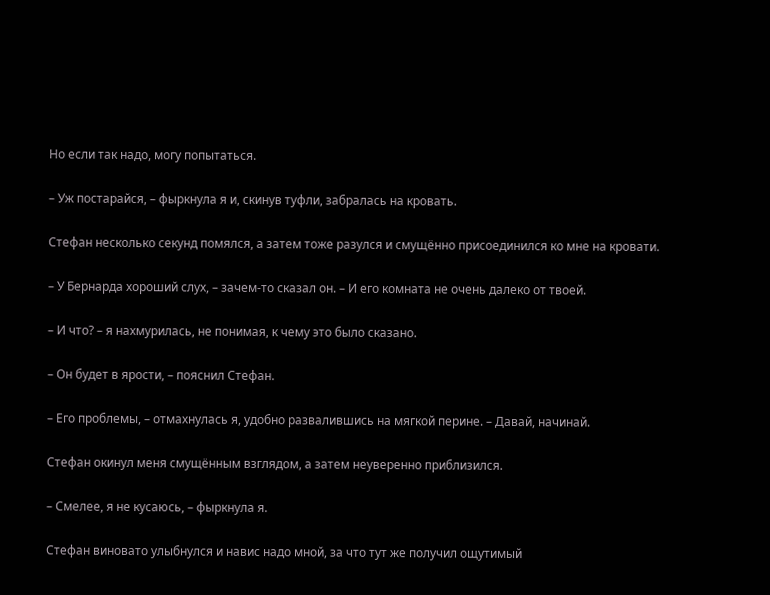Но если так надо, могу попытаться.

– Уж постарайся, – фыркнула я и, скинув туфли, забралась на кровать.

Стефан несколько секунд помялся, а затем тоже разулся и смущённо присоединился ко мне на кровати.

– У Бернарда хороший слух, – зачем-то сказал он. – И его комната не очень далеко от твоей.

– И что? – я нахмурилась, не понимая, к чему это было сказано.

– Он будет в ярости, – пояснил Стефан.

– Его проблемы, – отмахнулась я, удобно развалившись на мягкой перине. – Давай, начинай.

Стефан окинул меня смущённым взглядом, а затем неуверенно приблизился.

– Смелее, я не кусаюсь, – фыркнула я.

Стефан виновато улыбнулся и навис надо мной, за что тут же получил ощутимый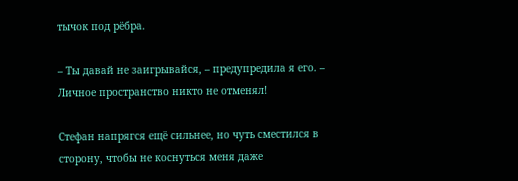тычок под рёбра.

– Ты давай не заигрывайся, – предупредила я его. – Личное пространство никто не отменял!

Стефан напрягся ещё сильнее, но чуть сместился в сторону, чтобы не коснуться меня даже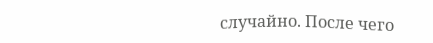случайно. После чего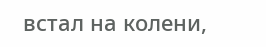встал на колени,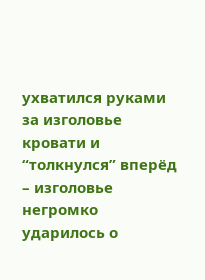ухватился руками за изголовье кровати и “толкнулся” вперёд – изголовье негромко ударилось о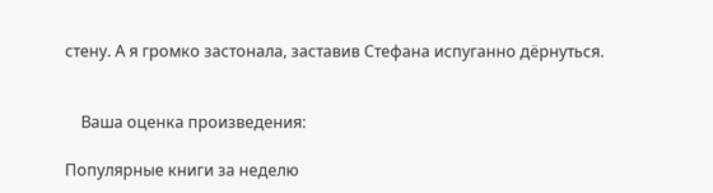стену. А я громко застонала, заставив Стефана испуганно дёрнуться.


    Ваша оценка произведения:

Популярные книги за неделю